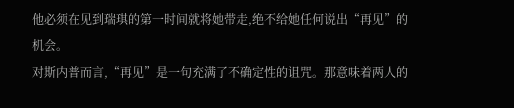他必须在见到瑞琪的第一时间就将她带走,绝不给她任何说出“再见”的机会。
对斯内普而言,“再见”是一句充满了不确定性的诅咒。那意味着两人的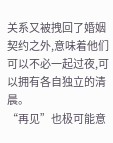关系又被拽回了婚姻契约之外,意味着他们可以不必一起过夜,可以拥有各自独立的清晨。
“再见”也极可能意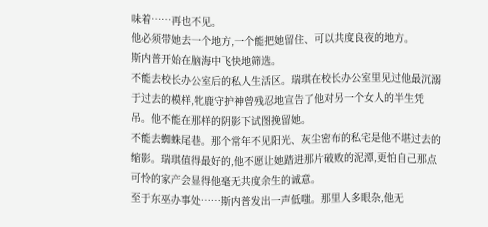味着……再也不见。
他必须带她去一个地方,一个能把她留住、可以共度良夜的地方。
斯内普开始在脑海中飞快地筛选。
不能去校长办公室后的私人生活区。瑞琪在校长办公室里见过他最沉溺于过去的模样,牝鹿守护神曾残忍地宣告了他对另一个女人的半生凭吊。他不能在那样的阴影下试图挽留她。
不能去蜘蛛尾巷。那个常年不见阳光、灰尘密布的私宅是他不堪过去的缩影。瑞琪值得最好的,他不愿让她踏进那片破败的泥潭,更怕自己那点可怜的家产会显得他毫无共度余生的诚意。
至于东巫办事处……斯内普发出一声低嗤。那里人多眼杂,他无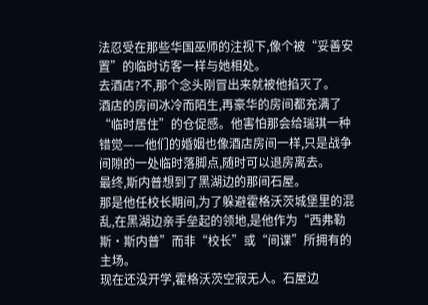法忍受在那些华国巫师的注视下,像个被“妥善安置”的临时访客一样与她相处。
去酒店?不,那个念头刚冒出来就被他掐灭了。
酒店的房间冰冷而陌生,再豪华的房间都充满了“临时居住”的仓促感。他害怕那会给瑞琪一种错觉——他们的婚姻也像酒店房间一样,只是战争间隙的一处临时落脚点,随时可以退房离去。
最终,斯内普想到了黑湖边的那间石屋。
那是他任校长期间,为了躲避霍格沃茨城堡里的混乱,在黑湖边亲手垒起的领地,是他作为“西弗勒斯·斯内普”而非“校长”或“间谍”所拥有的主场。
现在还没开学,霍格沃茨空寂无人。石屋边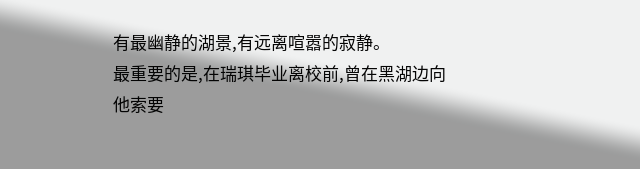有最幽静的湖景,有远离喧嚣的寂静。
最重要的是,在瑞琪毕业离校前,曾在黑湖边向他索要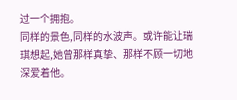过一个拥抱。
同样的景色,同样的水波声。或许能让瑞琪想起,她曾那样真挚、那样不顾一切地深爱着他。